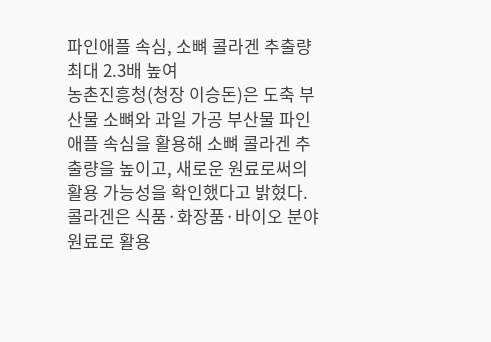파인애플 속심, 소뼈 콜라겐 추출량 최대 2.3배 높여
농촌진흥청(청장 이승돈)은 도축 부산물 소뼈와 과일 가공 부산물 파인애플 속심을 활용해 소뼈 콜라겐 추출량을 높이고, 새로운 원료로써의 활용 가능성을 확인했다고 밝혔다. 콜라겐은 식품·화장품·바이오 분야 원료로 활용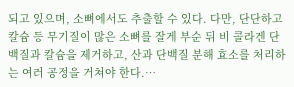되고 있으며, 소뼈에서도 추출할 수 있다. 다만, 단단하고 칼슘 등 무기질이 많은 소뼈를 잘게 부순 뒤 비 콜라겐 단백질과 칼슘을 제거하고, 산과 단백질 분해 효소를 처리하는 여러 공정을 거쳐야 한다.…